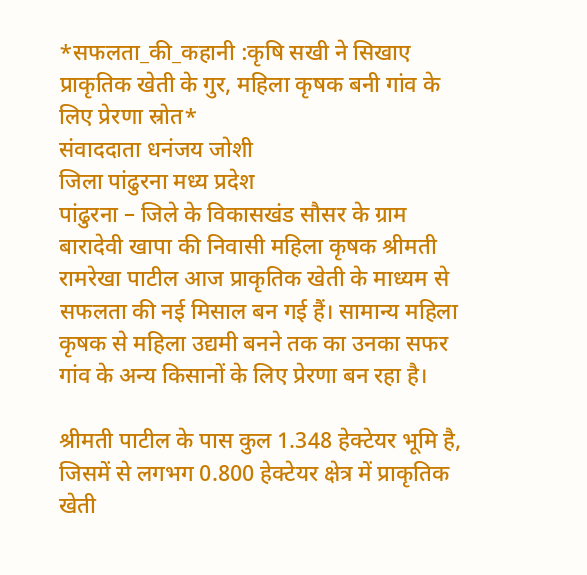*सफलता_की_कहानी :कृषि सखी ने सिखाए प्राकृतिक खेती के गुर, महिला कृषक बनी गांव के लिए प्रेरणा स्रोत*
संवाददाता धनंजय जोशी
जिला पांढुरना मध्य प्रदेश
पांढुरना – जिले के विकासखंड सौसर के ग्राम बारादेवी खापा की निवासी महिला कृषक श्रीमती रामरेखा पाटील आज प्राकृतिक खेती के माध्यम से सफलता की नई मिसाल बन गई हैं। सामान्य महिला कृषक से महिला उद्यमी बनने तक का उनका सफर गांव के अन्य किसानों के लिए प्रेरणा बन रहा है।

श्रीमती पाटील के पास कुल 1.348 हेक्टेयर भूमि है, जिसमें से लगभग 0.800 हेक्टेयर क्षेत्र में प्राकृतिक खेती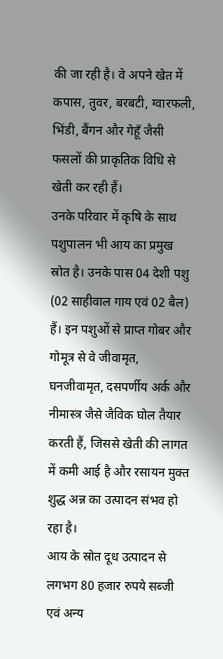की जा रही है। वे अपने खेत में कपास, तुवर, बरबटी, ग्वारफली, भिंडी, बैंगन और गेहूँ जैसी फसलों की प्राकृतिक विधि से खेती कर रही हैं।
उनके परिवार में कृषि के साथ पशुपालन भी आय का प्रमुख स्रोत है। उनके पास 04 देशी पशु (02 साहीवाल गाय एवं 02 बैल) हैं। इन पशुओं से प्राप्त गोबर और गोमूत्र से वे जीवामृत, घनजीवामृत, दसपर्णीय अर्क और नीमास्त्र जैसे जैविक घोल तैयार करती हैं, जिससे खेती की लागत में कमी आई है और रसायन मुक्त शुद्ध अन्न का उत्पादन संभव हो रहा है।
आय के स्रोत दूध उत्पादन से लगभग 80 हजार रुपये सब्जी एवं अन्य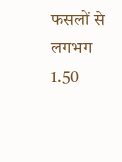फसलों से लगभग 1.50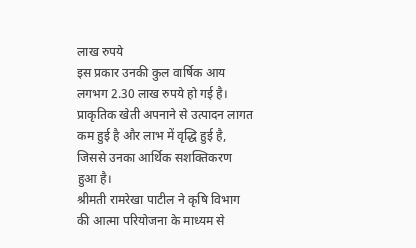लाख रुपये
इस प्रकार उनकी कुल वार्षिक आय लगभग 2.30 लाख रुपये हो गई है। प्राकृतिक खेती अपनाने से उत्पादन लागत कम हुई है और लाभ में वृद्धि हुई है, जिससे उनका आर्थिक सशक्तिकरण हुआ है।
श्रीमती रामरेखा पाटील ने कृषि विभाग की आत्मा परियोजना के माध्यम से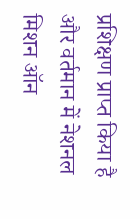प्रशिक्षण प्राप्त किया है और वर्तमान में नेशनल मिशन ऑन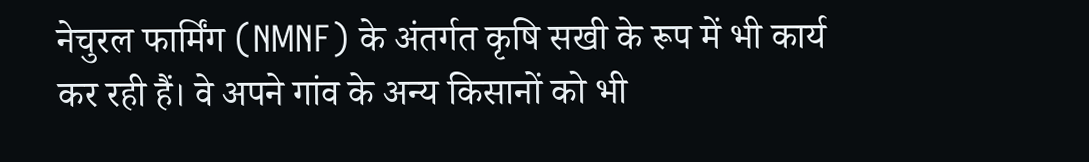नेचुरल फार्मिंग (NMNF) के अंतर्गत कृषि सखी के रूप में भी कार्य कर रही हैं। वे अपने गांव के अन्य किसानों को भी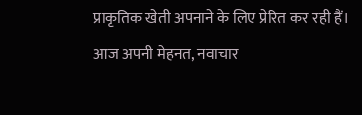प्राकृतिक खेती अपनाने के लिए प्रेरित कर रही हैं।
आज अपनी मेहनत, नवाचार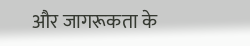और जागरूकता के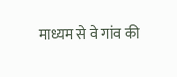माध्यम से वे गांव की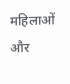महिलाओं और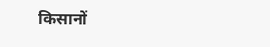किसानों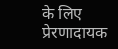के लिए प्रेरणादायक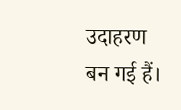उदाहरण बन गई हैं।